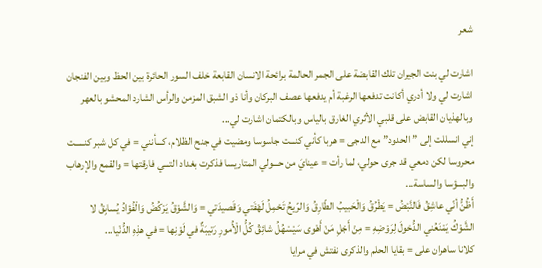شعر

اشارت لي بنت الجيران تلك القابضة على الجمر الحالمة برائحة الانسان القابعة خلف السور الحائرة بين الحظ وبين الفنجان اشارت لي ولا أدري أكانت تدفعها الرغبة أم يدفعها عصف البركان وأنا ذو الشبق المزمن والرأس الشارد المحشو بالعهر وبالهذيان القابض على قلبي الأثري الغارق بالياس وبالكتمان اشارت لي...
إني انسللت إلى ” الحدود” مع الدجى = هربا كأني كنـــت جاسوسا ومضيت في جنح الظلام، كـــأنني = في كل شبر كنـــــت محروسا لكن دمعي قد جرى حولي، لما رأت = عينايَ من حـــولي المتاريسا فذكرت بغداد التـــي فارقتها = والقمع والإرهاب والبـــؤسا والساسة...
أَظُنُّ أنّي عاشِقُ فَالنَّبْضُ = يَطْرُقُ وَالْحَبيبُ الطّارِقُ وَالرّيحُ تَحْمِلُ لَهْفَتي وَقَصيدَتي = وَالشَّوْقُ يَرْكُضُ وَالْفُؤادُ يُسابِقُ لا الشَّوْكُ يَمْنَعُني الدُّخولَ لِرَوْضِهِ = مِنْ أَجْلِ مَنْ أَهْوى سَيْسْهُلُ شائِقُ كُلُّ الْأُمورِ رَتيبَةٌ في لَوْنِها = في هذِهِ الدُّنْيا...
كلانا ساهران على = بقايا الحلم والذكرى نفتش في مرايا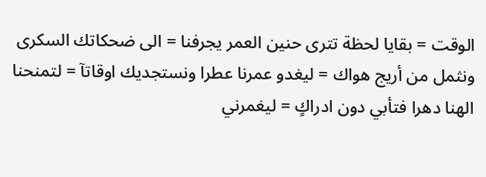الوقت = بقايا لحظة تترى حنين العمر يجرفنا = الى ضحكاتك السكرى ونثمل من أريج هواك = ليغدو عمرنا عطرا ونستجديك اوقاتآ = لتمنحنا الهنا دهرا فتأبي دون ادراكٍ = ليغمرني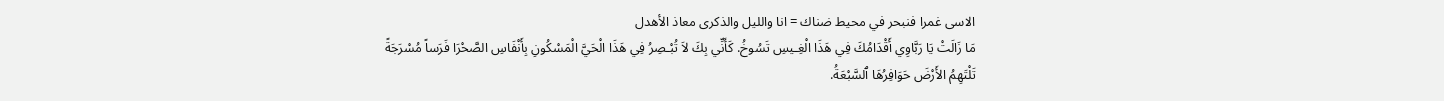الاسى غمرا فنبحر في محيط ضناك = انا والليل والذكرى معاذ الأهدل
مَا زَالَتْ يَا رَبَّاوِي أَقْدَامُكَ فِي هَذَا الْغِـيسِ تَسُوخُ. كَأَنِّي بِكَ لاَ تُبْـصِرُ فِي هَذَا الْحَيَّ الْمَسْكُونِ بِأَنْفَاسِ الصَّحْرَا فَرَساً مُسْرَجَةً تَلْتَهِمُ الأَرْضَ حَوَافِرُهَا ٱلسَّبْعَةُ.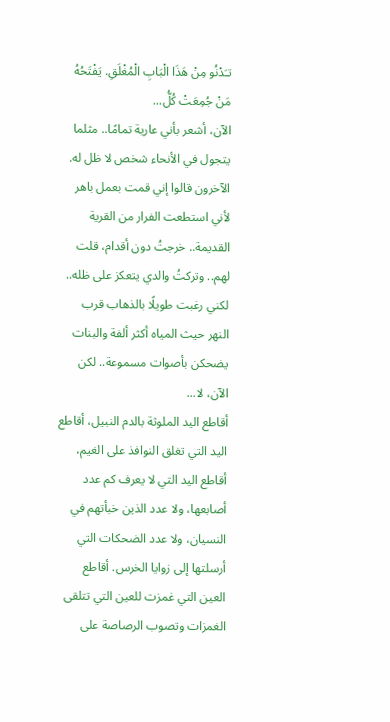تـَدْنُو مِنْ هَذَا الْبَابِ الْمُغْلَقِ. يَفْتَحُهُ مَنْ جُمِعَتْ كُلُّ...
الآن، أشعر بأني عارية تمامًا.. مثلما يتجول في الأنحاء شخص لا ظل له. الآخرون قالوا إني قمت بعمل باهر لأني استطعت الفرار من القرية القديمة.. خرجتُ دون أقدام، قلت لهم.. وتركتُ والدي يتعكز على ظله.. لكني رغبت طويلًا بالذهاب قرب النهر حيث المياه أكثر ألفة والبنات يضحكن بأصوات مسموعة.. لكن الآن، لا...
أقاطع اليد الملوثة بالدم النبيل، أقاطع اليد التي تغلق النوافذ على الغيم، أقاطع اليد التي لا يعرف كم عدد أصابعها، ولا عدد الذين خبأتهم في النسيان، ولا عدد الضحكات التي أرسلتها إلى زوايا الخرس. أقاطع العين التي غمزت للعين التي تتلقى الغمزات وتصوب الرصاصة على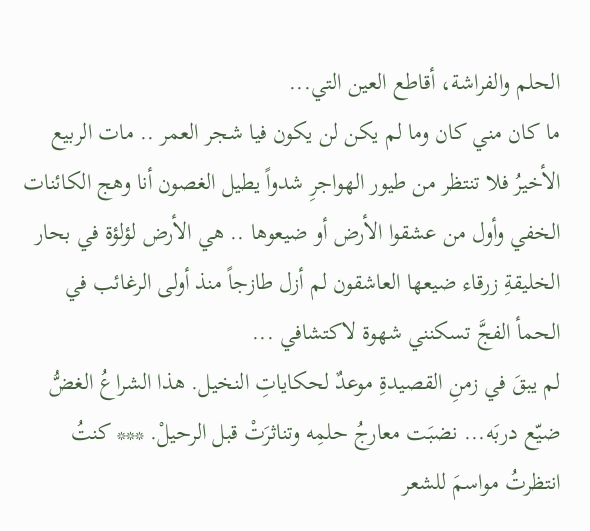الحلم والفراشة، أقاطع العين التي...
ما كان مني كان وما لم يكن لن يكون فيا شجر العمر .. مات الربيع الأخيرُ فلا تنتظر من طيور الهواجرِ شدواً يطيل الغصون أنا وهج الكائنات الخفي وأول من عشقوا الأرض أو ضيعوها .. هي الأرض لؤلؤة في بحار الخليقةِ زرقاء ضيعها العاشقون لم أزل طازجاً منذ أولى الرغائب في الحمأ الفجَّ تسكنني شهوة لاكتشافي ...
لم يبقَ في زمنِ القصيدةِ موعدٌ لحكاياتِ النخيل. هذا الشراعُ الغضُّ ضيّع دربَه... نضبَت معارجُ حلمِه وتناثرَتْ قبل الرحيلْ. *** كنتُ انتظرتُ مواسمَ للشعر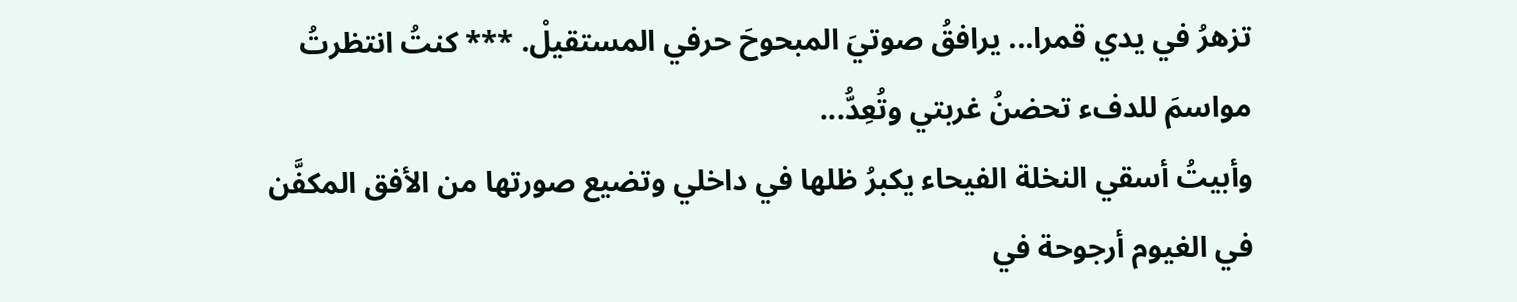تزهرُ في يدي قمرا... يرافقُ صوتيَ المبحوحَ حرفي المستقيلْ. *** كنتُ انتظرتُ مواسمَ للدفء تحضنُ غربتي وتُعِدُّ...
وأبيتُ أسقي النخلة الفيحاء يكبرُ ظلها في داخلي وتضيع صورتها من الأفق المكفَّن في الغيوم أرجوحة في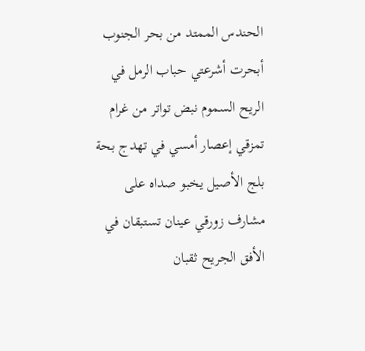الحندس الممتد من بحر الجنوب أبحرت أشرعتي حباب الرمل في الريح السموم نبض تواتر من غرام تمزقي إعصار أمسي في تهدج بحة بلج الأصيل يخبو صداه على مشارف زورقي عينان تستبقان في الأفق الجريح ثقبان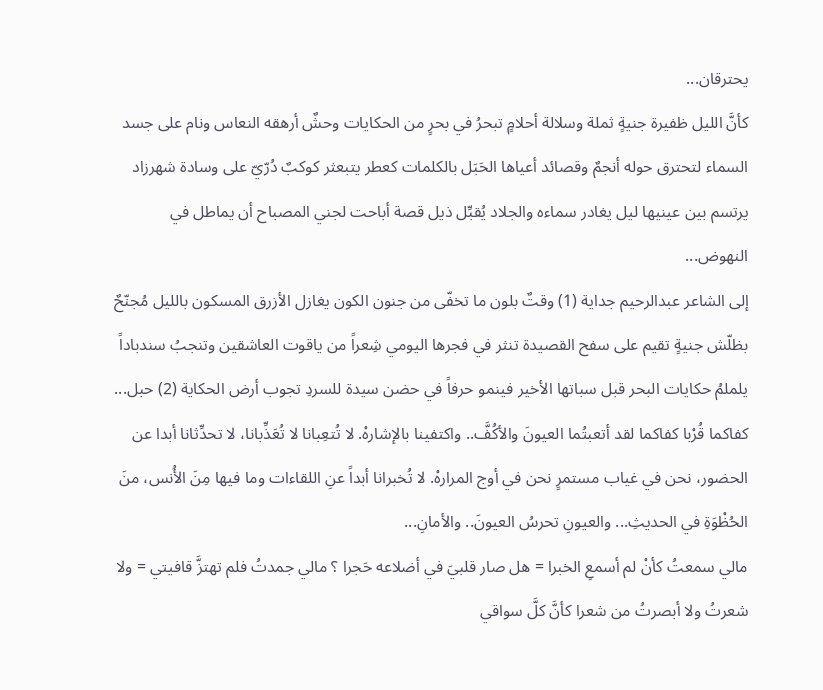يحترقان...
كأنَّ الليل ظفيرة جنيةٍ ثملة وسلالة أحلامٍ تبحرُ في بحرٍ من الحكايات وحشٌ أرهقه النعاس ونام على جسد السماء لتحترق حوله أنجمٌ وقصائد أعياها الحَبَل بالكلمات كعطر يتبعثر كوكبٌ دُرّيّ على وسادة شهرزاد يرتسم بين عينيها ليل يغادر سماءه والجلاد يُقبِّل ذيل قصة أباحت لجني المصباح أن يماطل في النهوض...
إلى الشاعر عبدالرحيم جداية (1) وقتٌ بلون ما تخفّى من جنون الكون يغازل الأزرق المسكون بالليل مُجنّحٌ بظلّش جنيةٍ تقيم على سفح القصيدة تنثر في فجرها اليومي شِعراً من ياقوت العاشقين وتنجبُ سندباداً يلملمُ حكايات البحر قبل سباتها الأخير فينمو حرفاً في حضن سيدة للسردِ تجوب أرض الحكاية (2) حبل...
كفاكما قُرْبا كفاكما لقد أتعبتُما العيونَ والأكُفَّ.. واكتفينا بالإشارهْ. لا تُتعِبانا لا تُعَذِّبانا، لا تحدِّثانا أبدا عن الحضور، نحن في غياب مستمرٍ نحن في أوج المرارهْ. لا تُخبرانا أبداً عنِ اللقاءات وما فيها مِنَ الأُنس، منَ الحُظْوَةِ في الحديثِ... والعيونِ تحرسُ العيونَ.. والأمانِ...
مالي سمعتُ كأنْ لم أسمعِ الخبرا = هل صار قلبيَ في أضلاعه حَجرا ؟ مالي جمدتُ فلم تهتزَّ قافيتي = ولا شعرتُ ولا أبصرتُ من شعرا كأنَّ كلَّ سواقي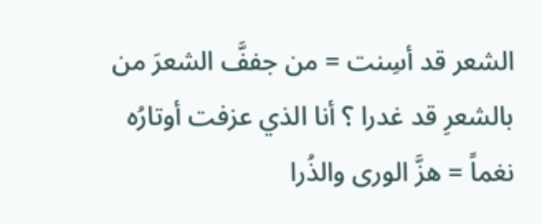الشعر قد أسِنت = من جففَّ الشعرَ من بالشعرِ قد غدرا ؟ أنا الذي عزفت أوتارُه نغماً = هزَّ الورى والذُرا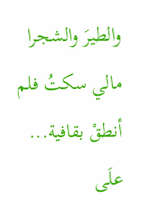والطيرَ والشجرا مالي سكتُ فلم أنطقْ بقافية...
علَى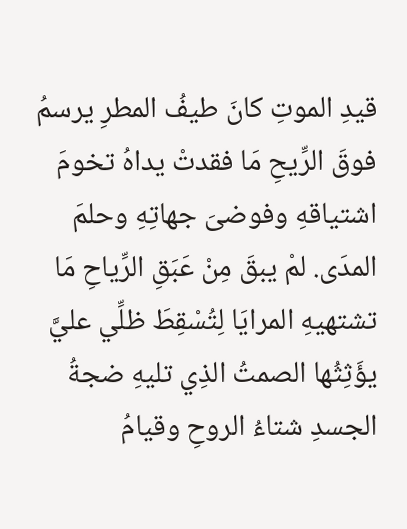قيدِ الموتِ كانَ طيفُ المطرِ يرسمُ فوقَ الرِّيحِ مَا فقدتْ يداهُ تخومَ اشتياقهِ وفوضىَ جهاتِهِ وحلمَ المدَى. لمْ يبقَ مِنْ عَبَقِ الرِّياحِ مَا تشتهيهِ المرايَا لِتُسْقِطَ ظلِّي عليَّ يؤَثِثُها الصمتُ الذِي تليهِ ضجةُ الجسدِ شتاءُ الروحِ وقيامُ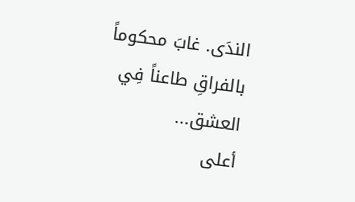الندَى. غابَ محكوماً بالفراقِ طاعناً فِي العشق...
أعلى